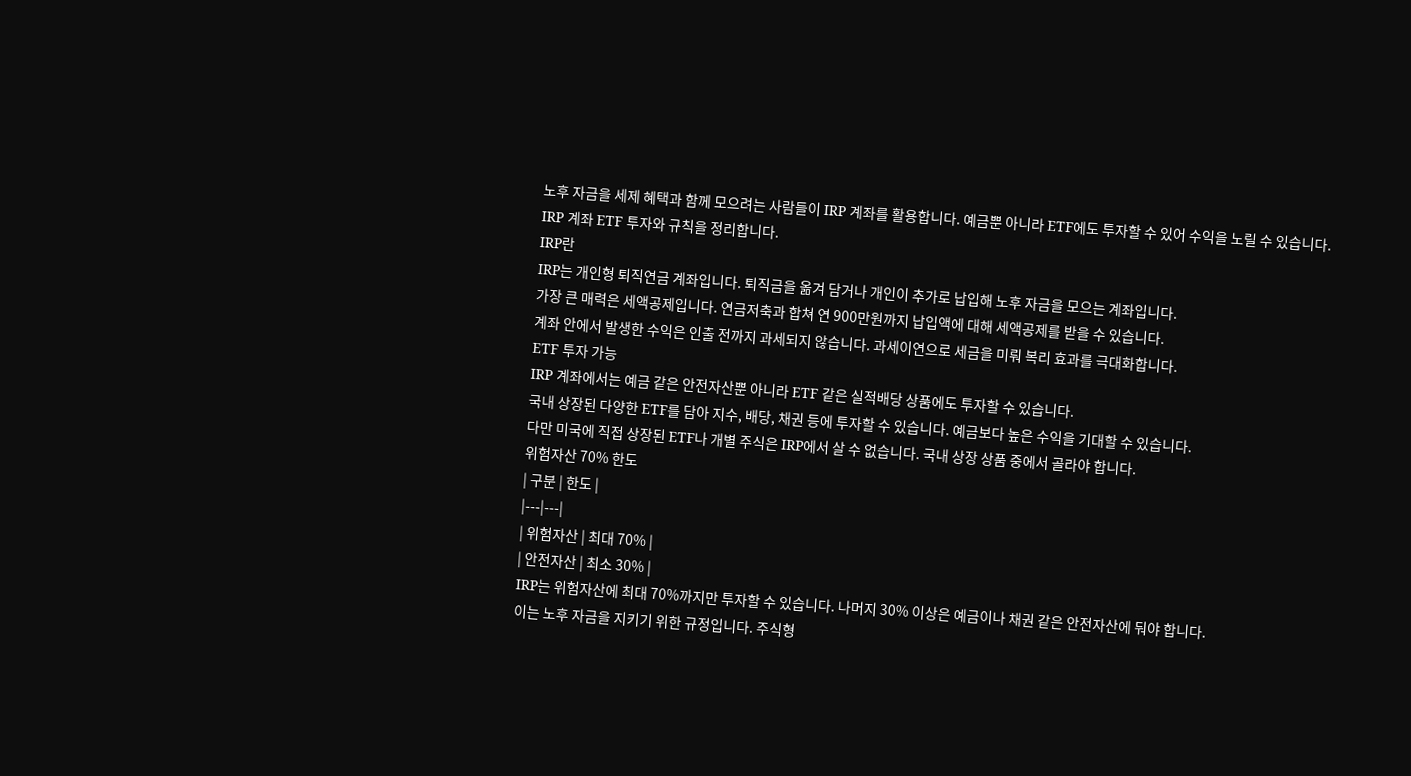노후 자금을 세제 혜택과 함께 모으려는 사람들이 IRP 계좌를 활용합니다. 예금뿐 아니라 ETF에도 투자할 수 있어 수익을 노릴 수 있습니다. IRP 계좌 ETF 투자와 규칙을 정리합니다.
IRP란
IRP는 개인형 퇴직연금 계좌입니다. 퇴직금을 옮겨 담거나 개인이 추가로 납입해 노후 자금을 모으는 계좌입니다.
가장 큰 매력은 세액공제입니다. 연금저축과 합쳐 연 900만원까지 납입액에 대해 세액공제를 받을 수 있습니다.
계좌 안에서 발생한 수익은 인출 전까지 과세되지 않습니다. 과세이연으로 세금을 미뤄 복리 효과를 극대화합니다.
ETF 투자 가능
IRP 계좌에서는 예금 같은 안전자산뿐 아니라 ETF 같은 실적배당 상품에도 투자할 수 있습니다.
국내 상장된 다양한 ETF를 담아 지수, 배당, 채권 등에 투자할 수 있습니다. 예금보다 높은 수익을 기대할 수 있습니다.
다만 미국에 직접 상장된 ETF나 개별 주식은 IRP에서 살 수 없습니다. 국내 상장 상품 중에서 골라야 합니다.
위험자산 70% 한도
| 구분 | 한도 |
|---|---|
| 위험자산 | 최대 70% |
| 안전자산 | 최소 30% |
IRP는 위험자산에 최대 70%까지만 투자할 수 있습니다. 나머지 30% 이상은 예금이나 채권 같은 안전자산에 둬야 합니다.
이는 노후 자금을 지키기 위한 규정입니다. 주식형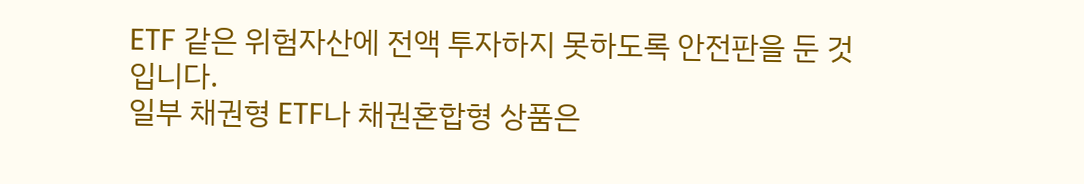ETF 같은 위험자산에 전액 투자하지 못하도록 안전판을 둔 것입니다.
일부 채권형 ETF나 채권혼합형 상품은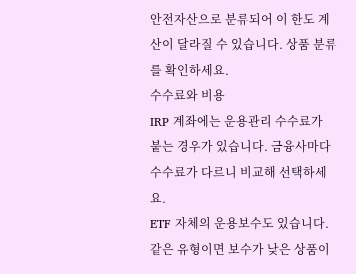안전자산으로 분류되어 이 한도 계산이 달라질 수 있습니다. 상품 분류를 확인하세요.
수수료와 비용
IRP 계좌에는 운용관리 수수료가 붙는 경우가 있습니다. 금융사마다 수수료가 다르니 비교해 선택하세요.
ETF 자체의 운용보수도 있습니다. 같은 유형이면 보수가 낮은 상품이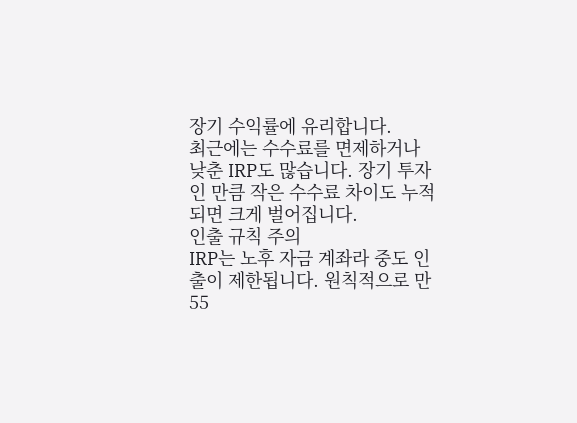장기 수익률에 유리합니다.
최근에는 수수료를 면제하거나 낮춘 IRP도 많습니다. 장기 투자인 만큼 작은 수수료 차이도 누적되면 크게 벌어집니다.
인출 규칙 주의
IRP는 노후 자금 계좌라 중도 인출이 제한됩니다. 원칙적으로 만 55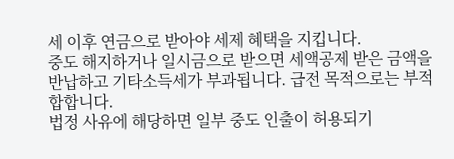세 이후 연금으로 받아야 세제 혜택을 지킵니다.
중도 해지하거나 일시금으로 받으면 세액공제 받은 금액을 반납하고 기타소득세가 부과됩니다. 급전 목적으로는 부적합합니다.
법정 사유에 해당하면 일부 중도 인출이 허용되기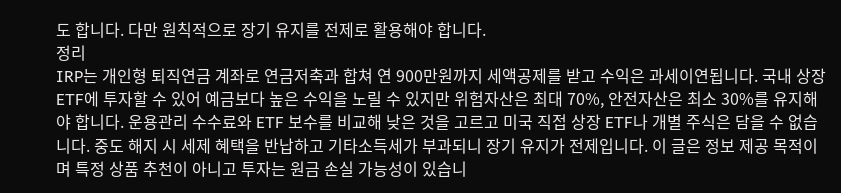도 합니다. 다만 원칙적으로 장기 유지를 전제로 활용해야 합니다.
정리
IRP는 개인형 퇴직연금 계좌로 연금저축과 합쳐 연 900만원까지 세액공제를 받고 수익은 과세이연됩니다. 국내 상장 ETF에 투자할 수 있어 예금보다 높은 수익을 노릴 수 있지만 위험자산은 최대 70%, 안전자산은 최소 30%를 유지해야 합니다. 운용관리 수수료와 ETF 보수를 비교해 낮은 것을 고르고 미국 직접 상장 ETF나 개별 주식은 담을 수 없습니다. 중도 해지 시 세제 혜택을 반납하고 기타소득세가 부과되니 장기 유지가 전제입니다. 이 글은 정보 제공 목적이며 특정 상품 추천이 아니고 투자는 원금 손실 가능성이 있습니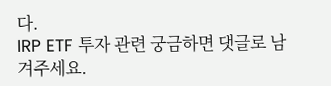다.
IRP ETF 투자 관련 궁금하면 댓글로 남겨주세요.